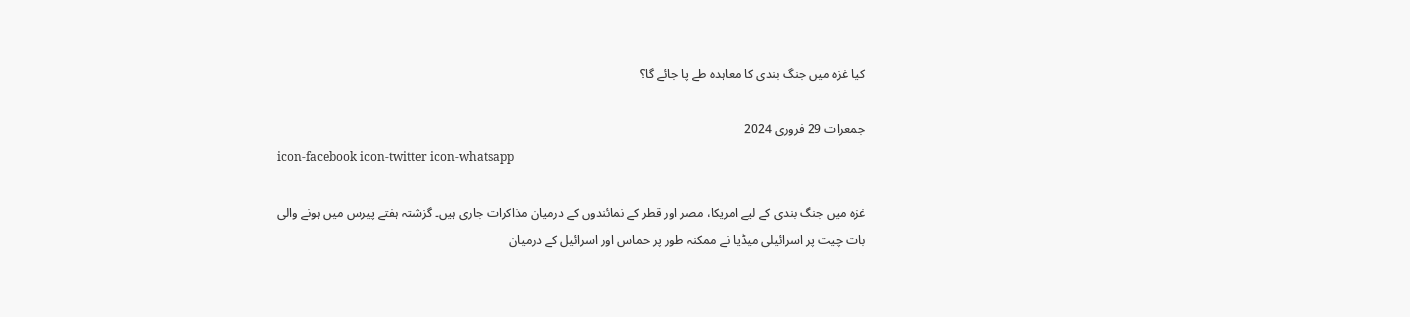کیا غزہ میں جنگ بندی کا معاہدہ طے پا جائے گا؟

جمعرات 29 فروری 2024
icon-facebook icon-twitter icon-whatsapp

غزہ میں جنگ بندی کے لیے امریکا، مصر اور قطر کے نمائندوں کے درمیان مذاکرات جاری ہیں۔ گزشتہ ہفتے پیرس میں ہونے والی بات چیت پر اسرائیلی میڈیا نے ممکنہ طور پر حماس اور اسرائیل کے درمیان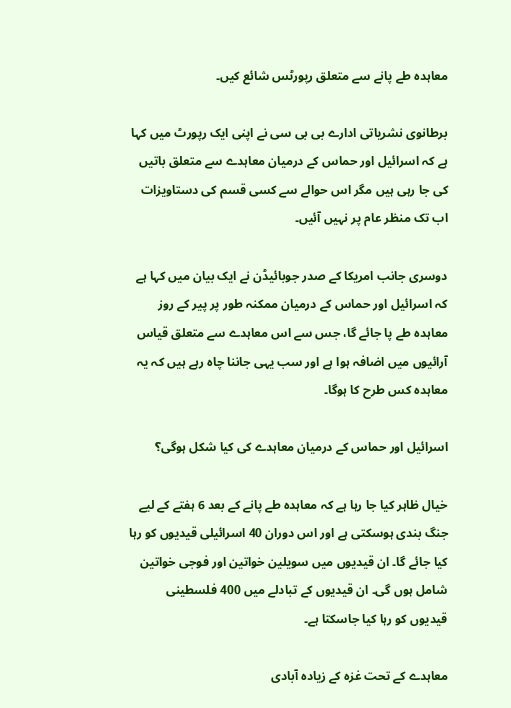معاہدہ طے پانے سے متعلق رپورٹس شائع کیں۔

برطانوی نشریاتی ادارے بی بی سی نے اپنی ایک رپورٹ میں کہا ہے کہ اسرائیل اور حماس کے درمیان معاہدے سے متعلق باتیں کی جا رہی ہیں مگر اس حوالے سے کسی قسم کی دستاویزات اب تک منظر عام پر نہیں آئیں۔

دوسری جانب امریکا کے صدر جوبائیڈن نے ایک بیان میں کہا ہے کہ اسرائیل اور حماس کے درمیان ممکنہ طور پر پیر کے روز معاہدہ طے پا جائے گا، جس سے اس معاہدے سے متعلق قیاس آرائیوں میں اضافہ ہوا ہے اور سب یہی جاننا چاہ رہے ہیں کہ یہ معاہدہ کس طرح کا ہوگا۔

اسرائیل اور حماس کے درمیان معاہدے کی کیا شکل ہوگی؟

خیال ظاہر کیا جا رہا ہے کہ معاہدہ طے پانے کے بعد 6 ہفتے کے لیے جنگ بندی ہوسکتی ہے اور اس دوران 40 اسرائیلی قیدیوں کو رہا کیا جائے گا۔ ان قیدیوں میں سویلین خواتین اور فوجی خواتین شامل ہوں گی۔ ان قیدیوں کے تبادلے میں 400 فلسطینی قیدیوں کو رہا کیا جاسکتا ہے۔

معاہدے کے تحت غزہ کے زیادہ آبادی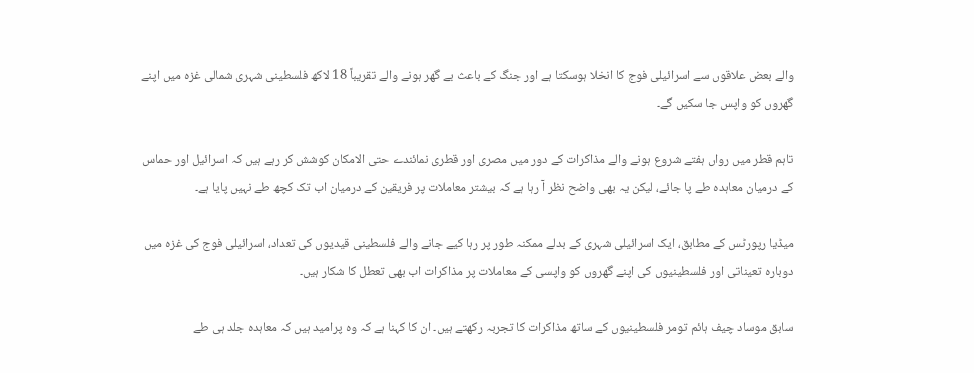والے بعض علاقوں سے اسرائیلی فوج کا انخلا ہوسکتا ہے اور جنگ کے باعث بے گھر ہونے والے تقریباً 18 لاکھ فلسطینی شہری شمالی غزہ میں اپنے گھروں کو واپس جا سکیں گے۔

تاہم قطر میں رواں ہفتے شروع ہونے والے مذاکرات کے دور میں مصری اور قطری نمائندے حتی الامکان کوشش کر رہے ہیں کہ اسرائیل اور حماس کے درمیان معاہدہ طے پا جائے، لیکن یہ بھی واضح نظر آ رہا ہے کہ بیشتر معاملات پر فریقین کے درمیان اب تک کچھ طے نہیں پایا ہے۔

میڈیا رپورٹس کے مطابق، ایک اسرائیلی شہری کے بدلے ممکنہ طور پر رہا کیے جانے والے فلسطینی قیدیوں کی تعداد، اسرائیلی فوج کی غزہ میں دوبارہ تعیناتی اور فلسطینیوں کی اپنے گھروں کو واپسی کے معاملات پر مذاکرات اب بھی تعطل کا شکار ہیں۔

سابق موساد چیف ہائم تومر فلسطینیوں کے ساتھ مذاکرات کا تجربہ رکھتے ہیں۔ ان کا کہنا ہے کہ وہ پرامید ہیں کہ معاہدہ جلد ہی طے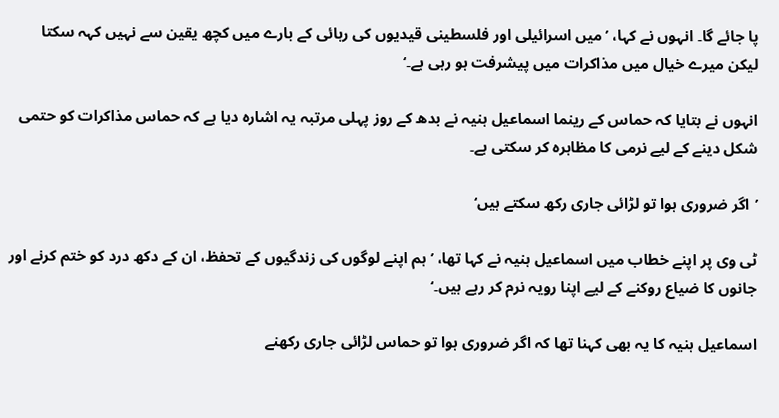پا جائے گا۔ انہوں نے کہا، ’میں اسرائیلی اور فلسطینی قیدیوں کی رہائی کے بارے میں کچھ یقین سے نہیں کہہ سکتا لیکن میرے خیال میں مذاکرات میں پیشرفت ہو رہی ہے۔‘

انہوں نے بتایا کہ حماس کے رینما اسماعیل ہنیہ نے بدھ کے روز پہلی مرتبہ یہ اشارہ دیا ہے کہ حماس مذاکرات کو حتمی شکل دینے کے لیے نرمی کا مظاہرہ کر سکتی ہے۔

’اگر ضروری ہوا تو لڑائی جاری رکھ سکتے ہیں‘

ٹی وی پر اپنے خطاب میں اسماعیل ہنیہ نے کہا تھا، ’ہم اپنے لوگوں کی زندگیوں کے تحفظ، ان کے دکھ درد کو ختم کرنے اور جانوں کا ضیاع روکنے کے لیے اپنا رویہ نرم کر رہے ہیں۔‘

اسماعیل ہنیہ کا یہ بھی کہنا تھا کہ اگر ضروری ہوا تو حماس لڑائی جاری رکھنے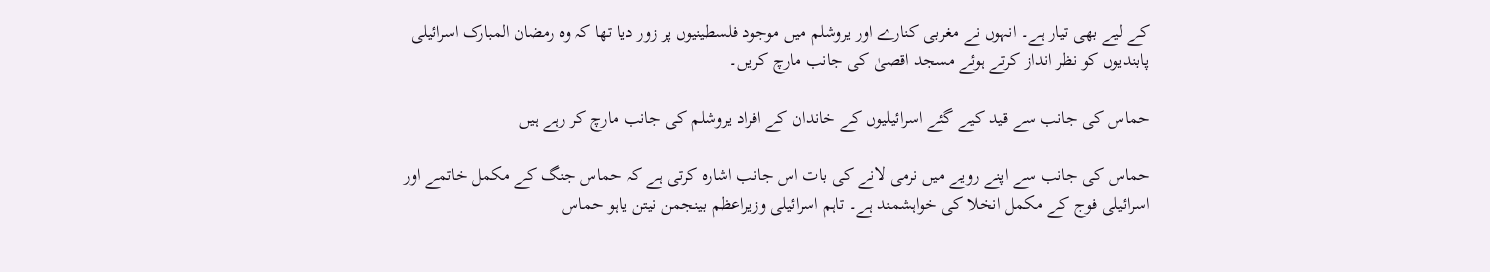کے لیے بھی تیار ہے۔ انہوں نے مغربی کنارے اور یروشلم میں موجود فلسطینیوں پر زور دیا تھا کہ وہ رمضان المبارک اسرائیلی پابندیوں کو نظر انداز کرتے ہوئے مسجد اقصیٰ کی جانب مارچ کریں۔

حماس کی جانب سے قید کیے گئے اسرائیلیوں کے خاندان کے افراد یروشلم کی جانب مارچ کر رہے ہیں

حماس کی جانب سے اپنے رویے میں نرمی لانے کی بات اس جانب اشارہ کرتی ہے کہ حماس جنگ کے مکمل خاتمے اور اسرائیلی فوج کے مکمل انخلا کی خواہشمند ہے۔ تاہم اسرائیلی وزیراعظم بینجمن نیتن یاہو حماس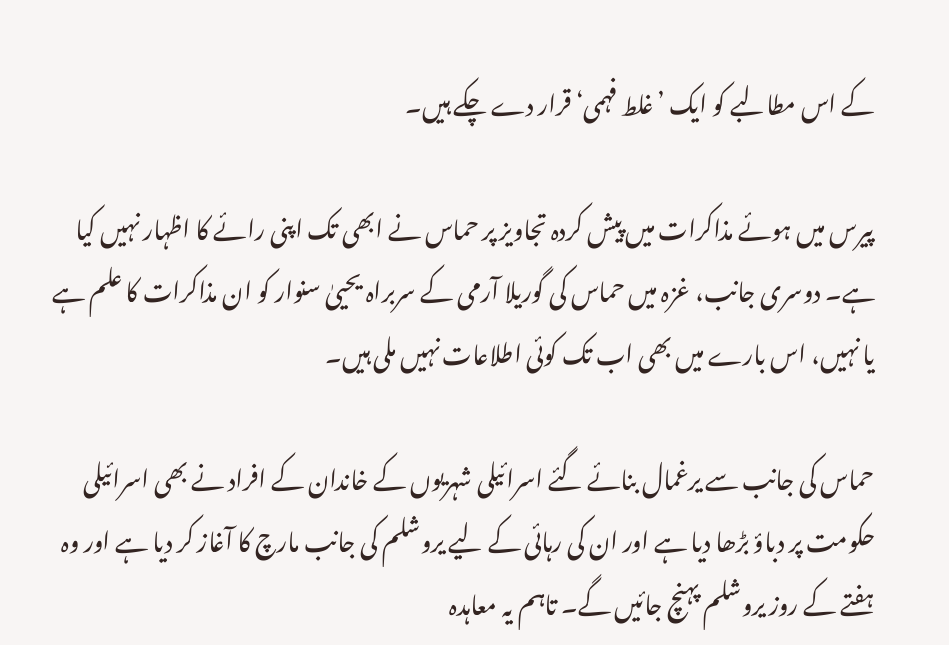کے اس مطالبے کو ایک ’غلط فہمی‘ قرار دے چکے ہیں۔

پیرس میں ہوئے مذاکرات میں پیش کردہ تجاویز پر حماس نے ابھی تک اپنی رائے کا اظہار نہیں کیا ہے۔ دوسری جانب، غزہ میں حماس کی گوریلا آرمی کے سربراہ یحییٰ سنوار کو ان مذاکرات کا علم ہے یا نہیں، اس بارے میں بھی اب تک کوئی اطلاعات نہیں ملی ہیں۔

حماس کی جانب سے یرغمال بنائے گئے اسرائیلی شہریوں کے خاندان کے افراد نے بھی اسرائیلی حکومت پر دباؤ بڑھا دیا ہے اور ان کی رہائی کے لیے یروشلم کی جانب مارچ کا آغاز کر دیا ہے اور وہ ہفتے کے روز یروشلم پہنچ جائیں گے۔ تاہم یہ معاہدہ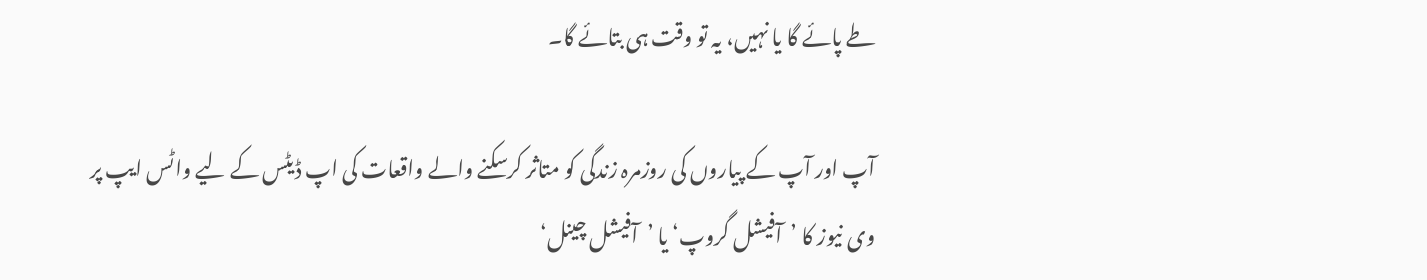طے پائے گا یا نہیں، یہ تو وقت ہی بتائے گا۔

آپ اور آپ کے پیاروں کی روزمرہ زندگی کو متاثر کرسکنے والے واقعات کی اپ ڈیٹس کے لیے واٹس ایپ پر وی نیوز کا ’آفیشل گروپ‘ یا ’آفیشل چینل‘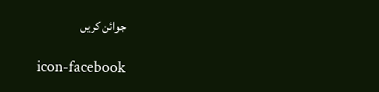جوائن کریں

icon-facebook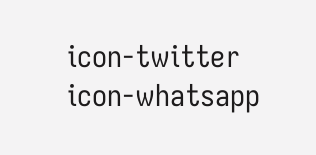icon-twitter icon-whatsapp